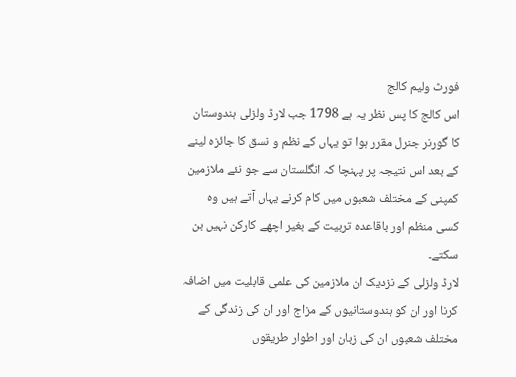فورٹ ولیم کالج
اس کالج کا پس نظر یہ ہے 1798 جب لارڈ ولزلی ہندوستان کا گورنر جنرل مقرر ہوا تو یہاں کے نظم و نسق کا جائزہ لینے کے بعد اس نتیجہ پر پہنچا کہ انگلستان سے جو نئے ملازمین کمپنی کے مختلف شعبوں میں کام کرنے یہاں آتے ہیں وہ کسی منظم اور باقاعدہ تربیت کے بغیر اچھے کارکن نہیں بن سکتے۔
لارڈ ولزلی کے نزدیک ان ملازمین کی علمی قابلیت میں اضافہ کرنا اور ان کو ہندوستانیوں کے مزاج اور ان کی زندگی کے مختلف شعبوں ان کی زبان اور اطوار طریقوں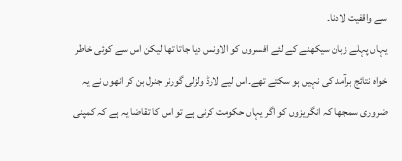سے واقفیت لادنا۔
یہاں پہلے زبان سیکھنے کے لئے افسروں کو الاونس دیا جاتا تھا لیکن اس سے کوئی خاطر خواہ نتائج برآمد کی نہیں ہو سکتے تھے۔اس لیے لارڈ ولزلی گورنر جنرل بن کر انھوں نے یہ ضروری سمجھا کہ انگریزوں کو اگر یہاں حکومت کرنی ہے تو اس کا تقاضا یہ ہے کہ کمپنی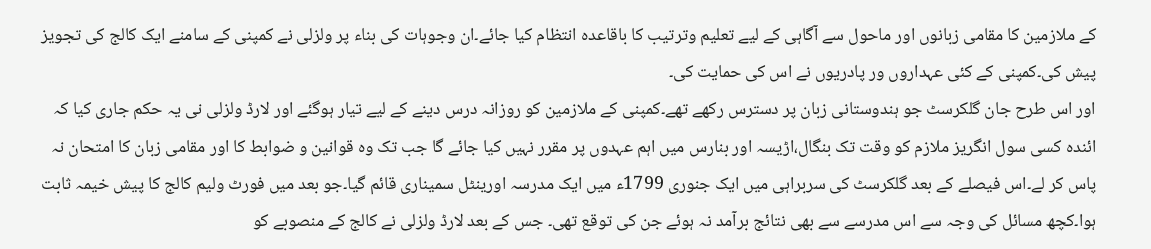کے ملازمین کا مقامی زبانوں اور ماحول سے آگاہی کے لیے تعلیم وترتیب کا باقاعدہ انتظام کیا جائے۔ان وجوہات کی بناء پر ولزلی نے کمپنی کے سامنے ایک کالج کی تجویز پیش کی۔کمپنی کے کئی عہداروں ور پادریوں نے اس کی حمایت کی۔
اور اس طرح جان گلکرسٹ جو ہندوستانی زبان پر دسترس رکھے تھے۔کمپنی کے ملازمین کو روزانہ درس دینے کے لیے تیار ہوگئے اور لارڈ ولزلی نی یہ حکم جاری کیا کہ ائندہ کسی سول انگریز ملازم کو وقت تک بنگال،اڑیسہ اور بنارس میں اہم عہدوں پر مقرر نہیں کیا جائے گا جب تک وہ قوانین و ضوابط کا اور مقامی زبان کا امتحان نہ پاس کر لے۔اس فیصلے کے بعد گلکرسٹ کی سربراہی میں ایک جنوری 1799ء میں ایک مدرسہ اورینٹل سمیناری قائم گیا۔جو بعد میں فورٹ ولیم کالج کا پیش خیمہ ثابت ہوا۔کچھ مسائل کی وجہ سے اس مدرسے سے بھی نتائج برآمد نہ ہوئے جن کی توقع تھی۔ جس کے بعد لارڈ ولزلی نے کالج کے منصوبے کو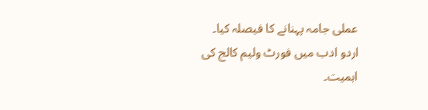عملی جامہ پہنانے کا فیصلہ کیا۔
اردو ادب میں فورٹ ولیم کالج کی اہمیت۔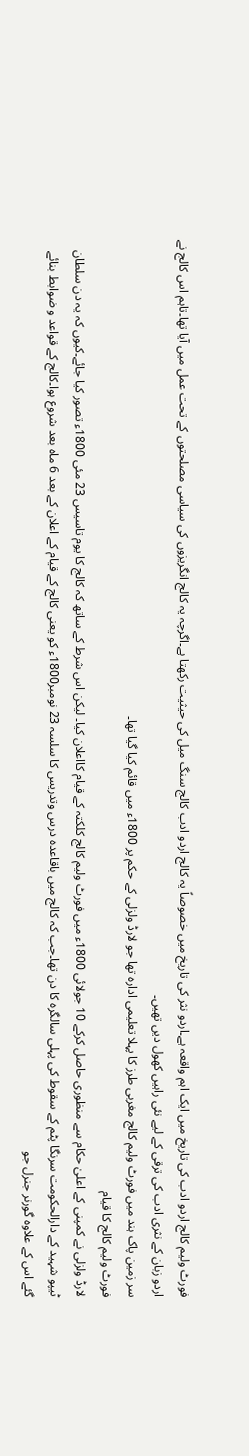فورٹ ولیم کالج اردو ادب کی تاریخ میں ایک اہم واقعہ ہے۔اردو نثر کی تاریخ میں خصوصاً یہ کالج اردو ادب کالج سنگ میل کی حیثیت رکھتا ہے۔اگرچہ یہ کالج انگریزوں کی سیاسی مصلحتوں کے تحت عمل میں آیا تھا۔تاہم اس کالج نے اردو زبان کے نثری ادب کی ترقی کے لیے نئی راہیں کھول دیں تھیں۔
سر زمین پاک ہند میں فورٹ ولیم کالج مغربی طرز کا پہلا تعلیمی ادارہ تھا جو لارڈ ولزلی کے حکم پر 1800ء میں قائم کیا گیا تھا۔
فورٹ ولیم کالج کا قیام
لارڈ ولزلی نے کمپنی کے اعلیٰ حکام سے منظوری حاصل کرکے 10 جولائی 1800ء میں فورٹ ولیم کالج کلکتہ کے قیام کااعلان کیا۔ لیکن اس شرط کے ساتھ کہ کالج کا یوم تاسیس 23 مئی 1800ء تصور کیا جائے۔کیوں کہ یہ دن سلطان ٹیپو شہید کے دارالحکومت سرنگا پٹم کے سقوط کی پہلی سالگرہ کا دن تھا۔جب کہ کالج میں باقاعدہ درس وتدریس کا سلسہ 23 نومبر1800ء کو یعنی کالج کے قیام کے اعلان کے بعد 6 ماہ بعد شروع ہوا۔کالج کے قواعد و ضوابط بنائے گئے اس کے علاوہ گورنر جنرل جو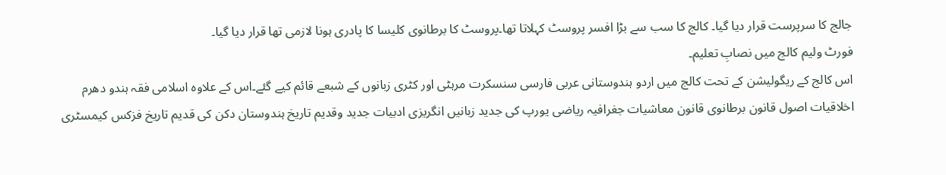جالج کا سرپرست قرار دیا گیا۔ کالج کا سب سے بڑا افسر پروسٹ کہلاتا تھا۔پروسٹ کا برطانوی کلیسا کا پادری ہونا لازمی تھا قرار دیا گیا۔
فورٹ ولیم کالج میں نصابِ تعلیم۔
اس کالج کے ریگولیشن کے تحت کالج میں اردو ہندوستانی عربی فارسی سنسکرت مرہٹی اور کٹری زبانوں کے شبعے قائم کیے گئے۔اس کے علاوہ اسلامی فقہ ہندو دھرم اخلاقیات اصول قانون برطانوی قانون معاشیات جغرافیہ ریاضی یورپ کی جدید زبانیں انگریزی ادبیات جدید وقدیم تاریخ ہندوستان دکن کی قدیم تاریخ فزکس کیمسٹری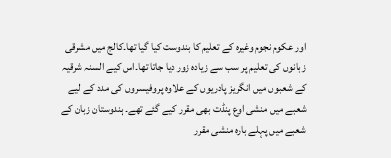اور عکوم نجوم وغیرہ کے تعلیم کا بندوست کیا گیا تھا۔کالج میں مشرقی زبانوں کی تعلیم پر سب سے زیادہ زور دیا جاتا تھا۔اس کیے السنہ شرقیہ کے شعبوں میں انگریز پادریوں کے علاوہ پروفیسروں کی مدد کے لیے شعبے میں منشی اوع پنڈت بھی مقرر کیے گئے تھے۔ ہندوستان زبان کے شعبے میں پہلے بارہ منشی مقرر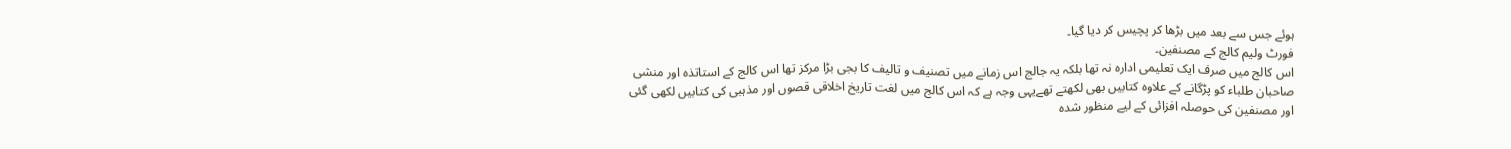ہوئے جس سے بعد میں بڑھا کر پچیس کر دیا گیا۔
فورٹ ولیم کالج کے مصنفین۔
اس کالج میں صرف ایک تعلیمی ادارہ نہ تھا بلکہ یہ جالج اس زمانے میں تصنیف و تالیف کا بجی بڑا مرکز تھا اس کالج کے استاتذہ اور منشی صاحبان طلباء کو پڑگانے کے علاوہ کتابیں بھی لکھتے تھےیہی وجہ ہے کہ اس کالج میں لغت تاریخ اخلاقی قصوں اور مذہبی کی کتابیں لکھی گئی اور مصنفین کی حوصلہ افزائی کے لیے منظور شدہ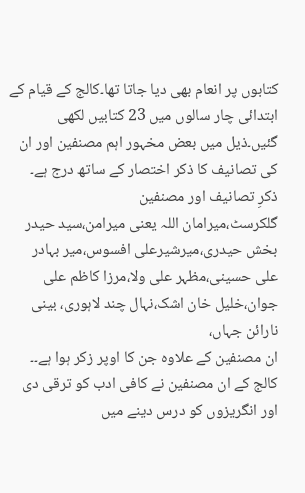کتابوں پر انعام بھی دیا جاتا تھا۔کالج کے قیام کے ابتدائی چار سالوں میں 23 کتابیں لکھی گئیں۔ذیل میں بعض مخہور اہم مصنفین اور ان کی تصانیف کا ذکر اختصار کے ساتھ درج ہے۔
ذکرِ تصانیف اور مصنفین
گلکرسٹ،میرامان اللہ یعنی میرامن،سید حیدر بخش حیدری،میرشیرعلی افسوس،میر بہادر علی حسینی،مظہر علی ولا،مرزا کاظم علی جوان،خلیل خان اشک،نہال چند لاہوری، بینی نارائن جہاں،
ان مصنفین کے علاوہ جن کا اوپر زکر ہوا ہے۔۔ کالج کے ان مصنفین نے کافی ادب کو ترقی دی اور انگریزوں کو درس دینے میں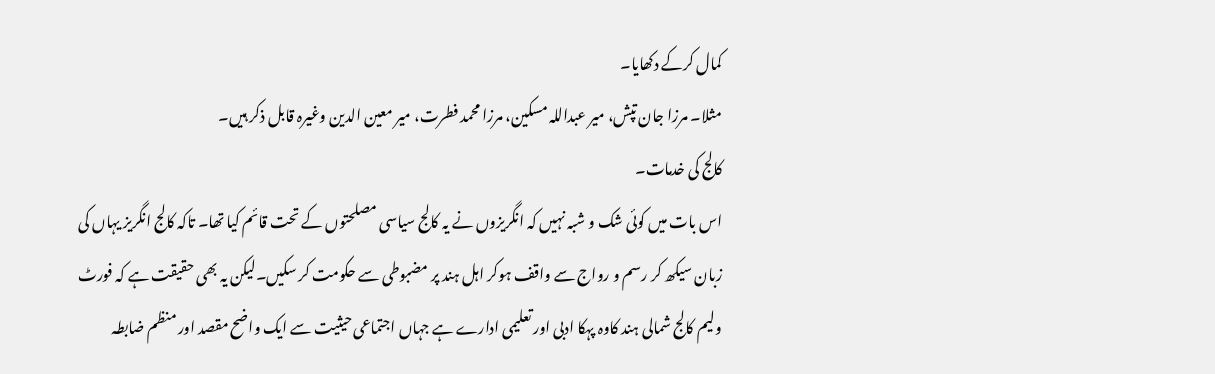کمال کرکے دکھایا۔
مثلا۔ مرزا جان تپش، میر عبداللہ مسکین، مرزا محمد فطرت، میر معین الدین وغیرہ قابل ذکر ہیں۔
کالج کی خدمات۔
اس بات میں کوئی شک و شبہ نہیں کہ انگریزوں نے یہ کالج سیاسی مصلحتوں کے تحت قائم کیا تھا۔ تاکہ کالج انگریز یہاں کی زبان سیکھ کر رسم و رواج سے واقف ہوکر اہل ہند پر مضبوطی سے حکومت کر سکیں۔لیکن یہ بھی حقیقت ہے کہ فورٹ ولیم کالج شمالی ہند کاوہ پہکا ادبی اور تعلیمی ادارے ہے جہاں اجتماعی حیثیت سے ایک واضح مقصد اور منظم ضابطہ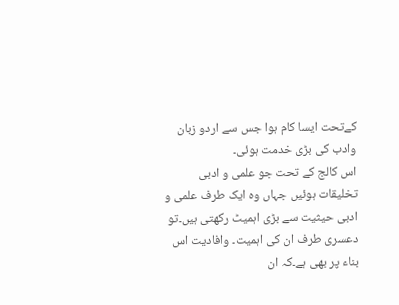کےتحت ایسا کام ہوا جس سے اردو زبان وادب کی بڑی خدمت ہوئی۔
اس کالج کے تحت جو علمی و ادبی تخلیقات ہوئیں جہاں وہ ایک طرف علمی و ادبی حیثیت سے بڑی اہمیٹ رکھتی ہیں۔تو دعسری طرف ان کی اہمیت۔ وافادیت اس بناء پر بھی ہے۔کہ ان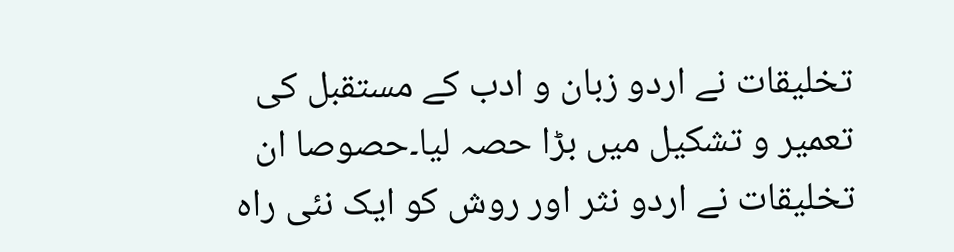تخلیقات نے اردو زبان و ادب کے مستقبل کی تعمیر و تشکیل میں بڑا حصہ لیا۔حصوصا ان تخلیقات نے اردو نثر اور روش کو ایک نئی راہ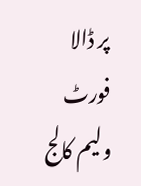پر ڈالا
فورٹ ولیم کالج